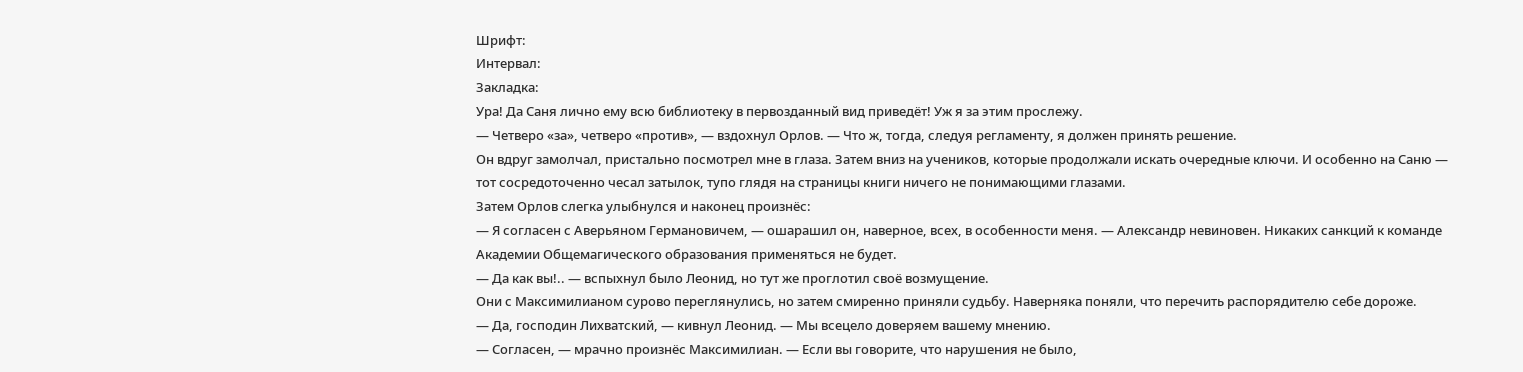Шрифт:
Интервал:
Закладка:
Ура! Да Саня лично ему всю библиотеку в первозданный вид приведёт! Уж я за этим прослежу.
— Четверо «за», четверо «против», — вздохнул Орлов. — Что ж, тогда, следуя регламенту, я должен принять решение.
Он вдруг замолчал, пристально посмотрел мне в глаза. Затем вниз на учеников, которые продолжали искать очередные ключи. И особенно на Саню — тот сосредоточенно чесал затылок, тупо глядя на страницы книги ничего не понимающими глазами.
Затем Орлов слегка улыбнулся и наконец произнёс:
— Я согласен с Аверьяном Германовичем, — ошарашил он, наверное, всех, в особенности меня. — Александр невиновен. Никаких санкций к команде Академии Общемагического образования применяться не будет.
— Да как вы!.. — вспыхнул было Леонид, но тут же проглотил своё возмущение.
Они с Максимилианом сурово переглянулись, но затем смиренно приняли судьбу. Наверняка поняли, что перечить распорядителю себе дороже.
— Да, господин Лихватский, — кивнул Леонид. — Мы всецело доверяем вашему мнению.
— Согласен, — мрачно произнёс Максимилиан. — Если вы говорите, что нарушения не было,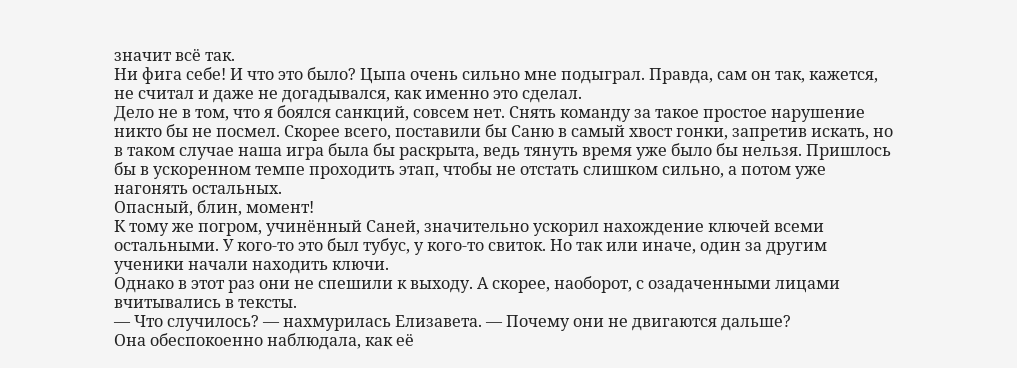значит всё так.
Ни фига себе! И что это было? Цыпа очень сильно мне подыграл. Правда, сам он так, кажется, не считал и даже не догадывался, как именно это сделал.
Дело не в том, что я боялся санкций, совсем нет. Снять команду за такое простое нарушение никто бы не посмел. Скорее всего, поставили бы Саню в самый хвост гонки, запретив искать, но в таком случае наша игра была бы раскрыта, ведь тянуть время уже было бы нельзя. Пришлось бы в ускоренном темпе проходить этап, чтобы не отстать слишком сильно, а потом уже нагонять остальных.
Опасный, блин, момент!
К тому же погром, учинённый Саней, значительно ускорил нахождение ключей всеми остальными. У кого-то это был тубус, у кого-то свиток. Но так или иначе, один за другим ученики начали находить ключи.
Однако в этот раз они не спешили к выходу. А скорее, наоборот, с озадаченными лицами вчитывались в тексты.
— Что случилось? — нахмурилась Елизавета. — Почему они не двигаются дальше?
Она обеспокоенно наблюдала, как её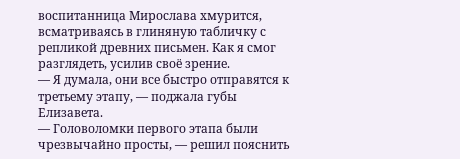воспитанница Мирослава хмурится, всматриваясь в глиняную табличку с репликой древних письмен. Как я смог разглядеть, усилив своё зрение.
— Я думала, они все быстро отправятся к третьему этапу, — поджала губы Елизавета.
— Головоломки первого этапа были чрезвычайно просты, — решил пояснить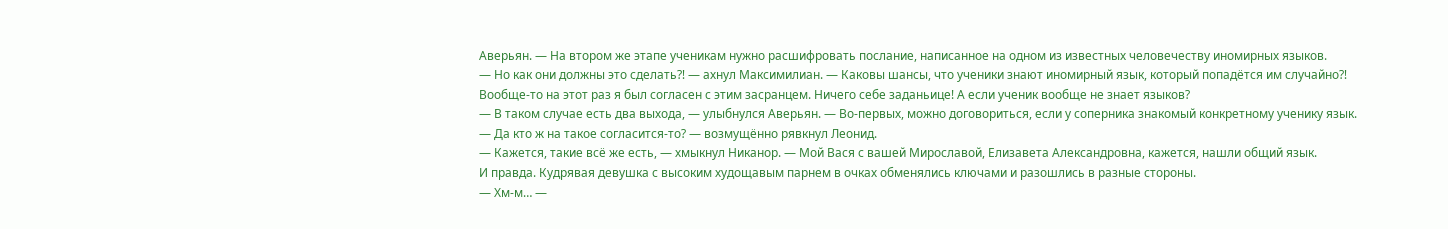Аверьян. — На втором же этапе ученикам нужно расшифровать послание, написанное на одном из известных человечеству иномирных языков.
— Но как они должны это сделать⁈ — ахнул Максимилиан. — Каковы шансы, что ученики знают иномирный язык, который попадётся им случайно⁈
Вообще-то на этот раз я был согласен с этим засранцем. Ничего себе заданьице! А если ученик вообще не знает языков?
— В таком случае есть два выхода, — улыбнулся Аверьян. — Во-первых, можно договориться, если у соперника знакомый конкретному ученику язык.
— Да кто ж на такое согласится-то? — возмущённо рявкнул Леонид.
— Кажется, такие всё же есть, — хмыкнул Никанор. — Мой Вася с вашей Мирославой, Елизавета Александровна, кажется, нашли общий язык.
И правда. Кудрявая девушка с высоким худощавым парнем в очках обменялись ключами и разошлись в разные стороны.
— Хм-м… —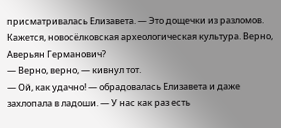присматривалась Елизавета. — Это дощечки из разломов. Кажется, новосёлковская археологическая культура. Верно, Аверьян Германович?
— Верно, верно, — кивнул тот.
— Ой, как удачно! — обрадовалась Елизавета и даже захлопала в ладоши. — У нас как раз есть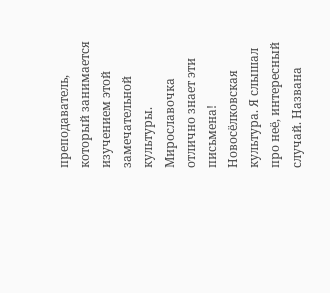преподаватель, который занимается изучением этой замечательной культуры. Мирославочка отлично знает эти письмена!
Новосёлковская культура. Я слышал про неё, интересный случай. Названа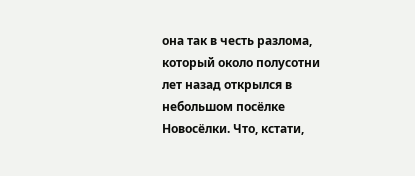она так в честь разлома, который около полусотни лет назад открылся в небольшом посёлке Новосёлки. Что, кстати,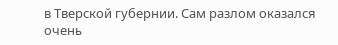в Тверской губернии. Сам разлом оказался очень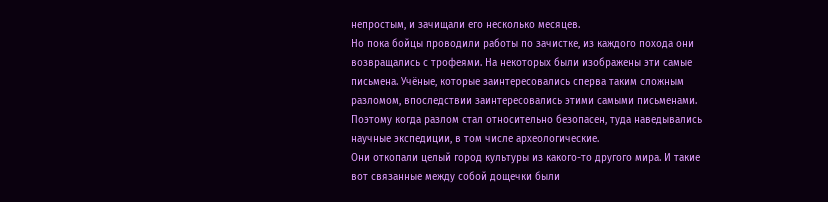непростым, и зачищали его несколько месяцев.
Но пока бойцы проводили работы по зачистке, из каждого похода они возвращались с трофеями. На некоторых были изображены эти самые письмена. Учёные, которые заинтересовались сперва таким сложным разломом, впоследствии заинтересовались этими самыми письменами. Поэтому когда разлом стал относительно безопасен, туда наведывались научные экспедиции, в том числе археологические.
Они откопали целый город культуры из какого-то другого мира. И такие вот связанные между собой дощечки были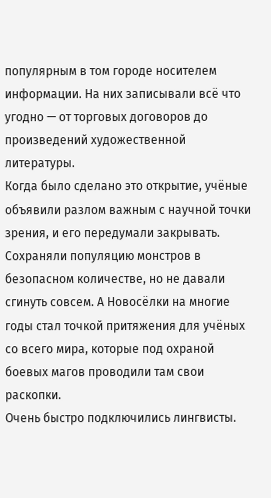популярным в том городе носителем информации. На них записывали всё что угодно — от торговых договоров до произведений художественной литературы.
Когда было сделано это открытие, учёные объявили разлом важным с научной точки зрения, и его передумали закрывать. Сохраняли популяцию монстров в безопасном количестве, но не давали сгинуть совсем. А Новосёлки на многие годы стал точкой притяжения для учёных со всего мира, которые под охраной боевых магов проводили там свои раскопки.
Очень быстро подключились лингвисты.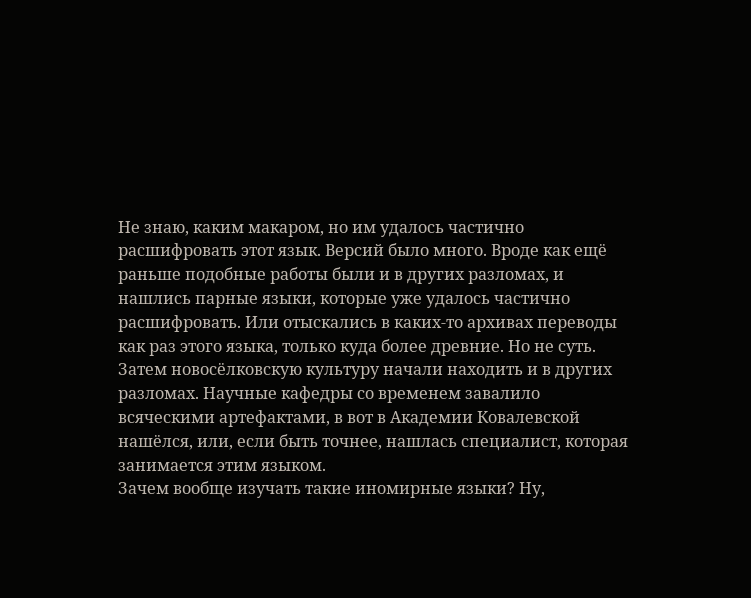Не знаю, каким макаром, но им удалось частично расшифровать этот язык. Версий было много. Вроде как ещё раньше подобные работы были и в других разломах, и нашлись парные языки, которые уже удалось частично расшифровать. Или отыскались в каких-то архивах переводы как раз этого языка, только куда более древние. Но не суть.
Затем новосёлковскую культуру начали находить и в других разломах. Научные кафедры со временем завалило всяческими артефактами, в вот в Академии Ковалевской нашёлся, или, если быть точнее, нашлась специалист, которая занимается этим языком.
Зачем вообще изучать такие иномирные языки? Ну,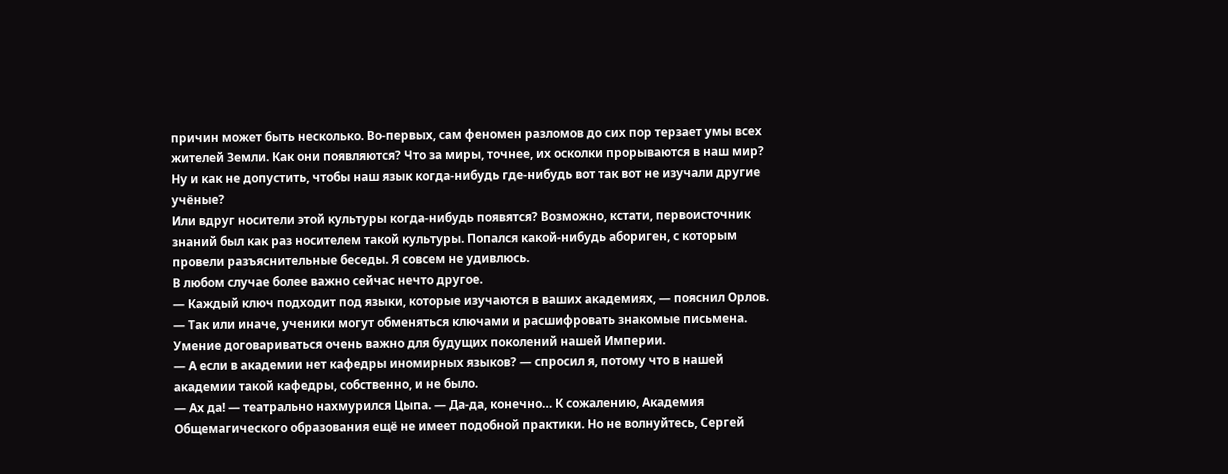причин может быть несколько. Во-первых, сам феномен разломов до сих пор терзает умы всех жителей Земли. Как они появляются? Что за миры, точнее, их осколки прорываются в наш мир? Ну и как не допустить, чтобы наш язык когда-нибудь где-нибудь вот так вот не изучали другие учёные?
Или вдруг носители этой культуры когда-нибудь появятся? Возможно, кстати, первоисточник знаний был как раз носителем такой культуры. Попался какой-нибудь абориген, с которым провели разъяснительные беседы. Я совсем не удивлюсь.
В любом случае более важно сейчас нечто другое.
— Каждый ключ подходит под языки, которые изучаются в ваших академиях, — пояснил Орлов. — Так или иначе, ученики могут обменяться ключами и расшифровать знакомые письмена. Умение договариваться очень важно для будущих поколений нашей Империи.
— А если в академии нет кафедры иномирных языков? — спросил я, потому что в нашей академии такой кафедры, собственно, и не было.
— Ах да! — театрально нахмурился Цыпа. — Да-да, конечно… К сожалению, Академия Общемагического образования ещё не имеет подобной практики. Но не волнуйтесь, Сергей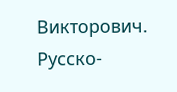Викторович. Русско-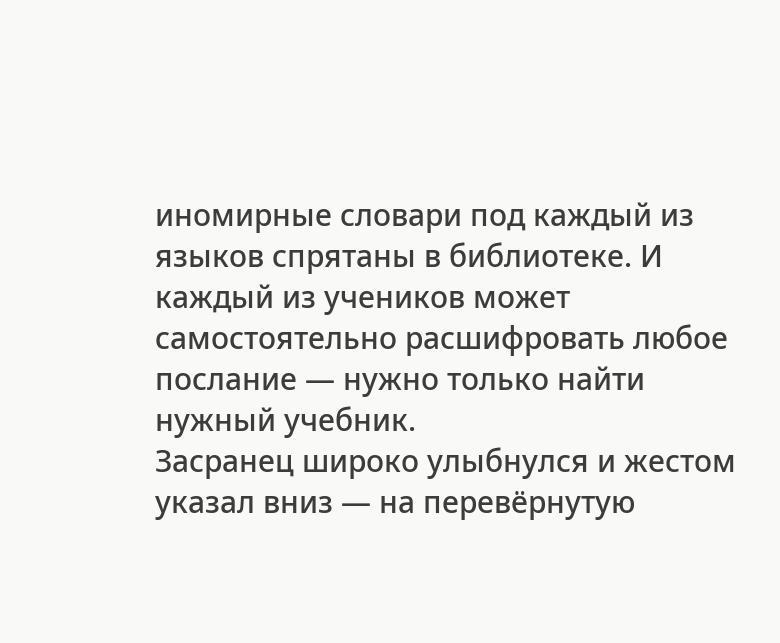иномирные словари под каждый из языков спрятаны в библиотеке. И каждый из учеников может самостоятельно расшифровать любое послание — нужно только найти нужный учебник.
Засранец широко улыбнулся и жестом указал вниз — на перевёрнутую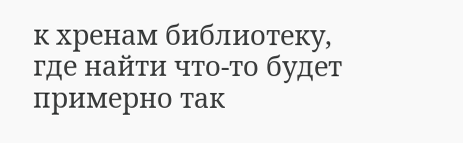к хренам библиотеку, где найти что-то будет примерно так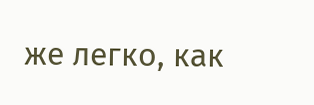же легко, как